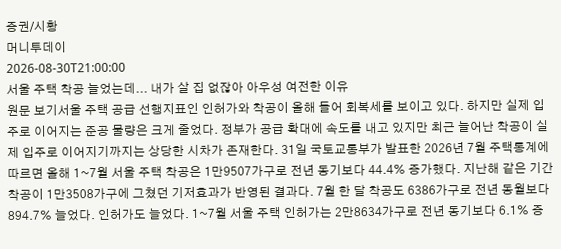증권/시황
머니투데이
2026-08-30T21:00:00
서울 주택 착공 늘었는데... 내가 살 집 없잖아 아우성 여전한 이유
원문 보기서울 주택 공급 선행지표인 인허가와 착공이 올해 들어 회복세를 보이고 있다. 하지만 실제 입주로 이어지는 준공 물량은 크게 줄었다. 정부가 공급 확대에 속도를 내고 있지만 최근 늘어난 착공이 실제 입주로 이어지기까지는 상당한 시차가 존재한다. 31일 국토교통부가 발표한 2026년 7월 주택통계에 따르면 올해 1~7월 서울 주택 착공은 1만9507가구로 전년 동기보다 44.4% 증가했다. 지난해 같은 기간 착공이 1만3508가구에 그쳤던 기저효과가 반영된 결과다. 7월 한 달 착공도 6386가구로 전년 동월보다 894.7% 늘었다. 인허가도 늘었다. 1~7월 서울 주택 인허가는 2만8634가구로 전년 동기보다 6.1% 증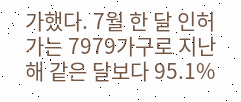가했다. 7월 한 달 인허가는 7979가구로 지난해 같은 달보다 95.1%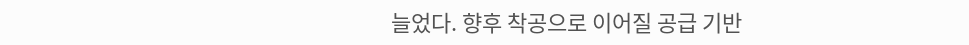늘었다. 향후 착공으로 이어질 공급 기반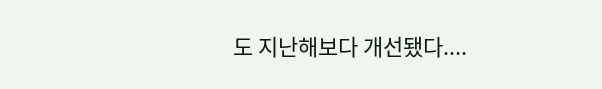도 지난해보다 개선됐다....